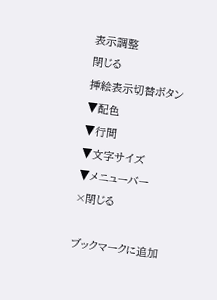表示調整
閉じる
挿絵表示切替ボタン
▼配色
▼行間
▼文字サイズ
▼メニューバー
×閉じる

ブックマークに追加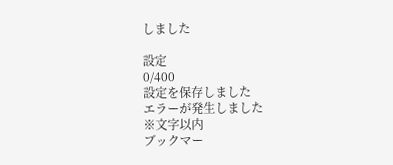しました

設定
0/400
設定を保存しました
エラーが発生しました
※文字以内
ブックマー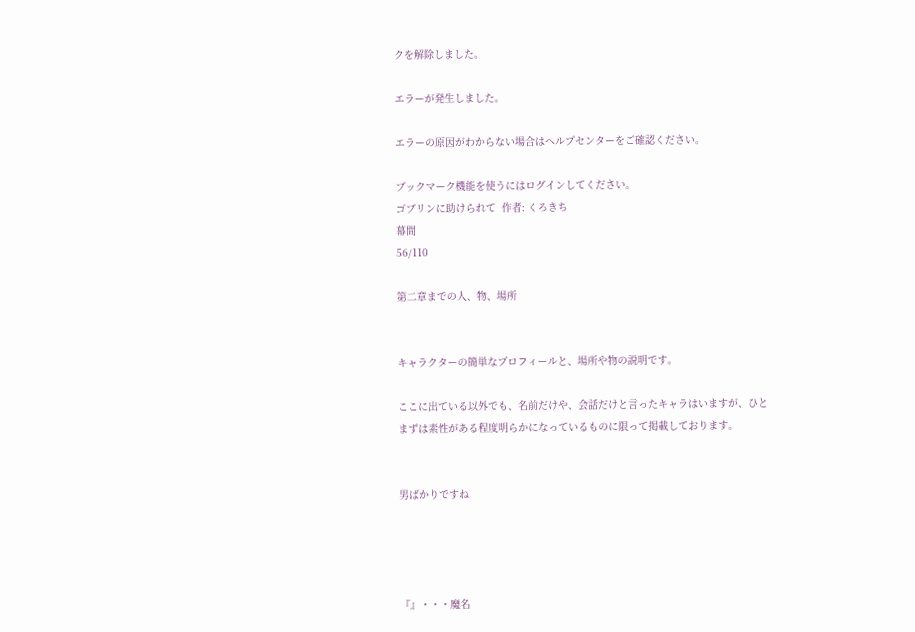クを解除しました。

エラーが発生しました。

エラーの原因がわからない場合はヘルプセンターをご確認ください。

ブックマーク機能を使うにはログインしてください。
ゴブリンに助けられて  作者: くろきち
幕間
56/110

第二章までの人、物、場所


キャラクターの簡単なプロフィールと、場所や物の説明です。

ここに出ている以外でも、名前だけや、会話だけと言ったキャラはいますが、ひとまずは素性がある程度明らかになっているものに限って掲載しております。


男ばかりですね




『』・・・魔名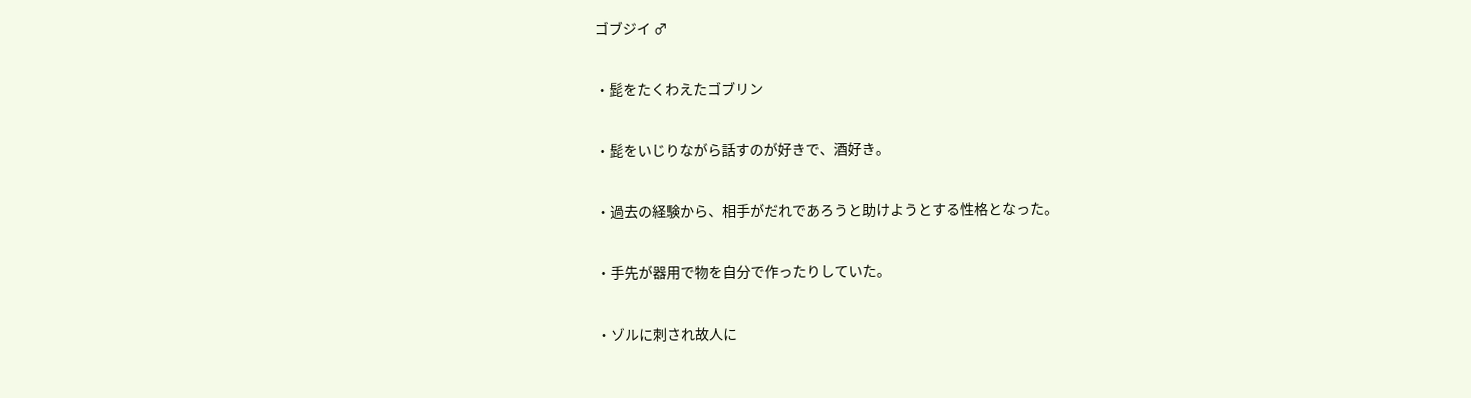ゴブジイ ♂

・髭をたくわえたゴブリン

・髭をいじりながら話すのが好きで、酒好き。

・過去の経験から、相手がだれであろうと助けようとする性格となった。

・手先が器用で物を自分で作ったりしていた。

・ゾルに刺され故人に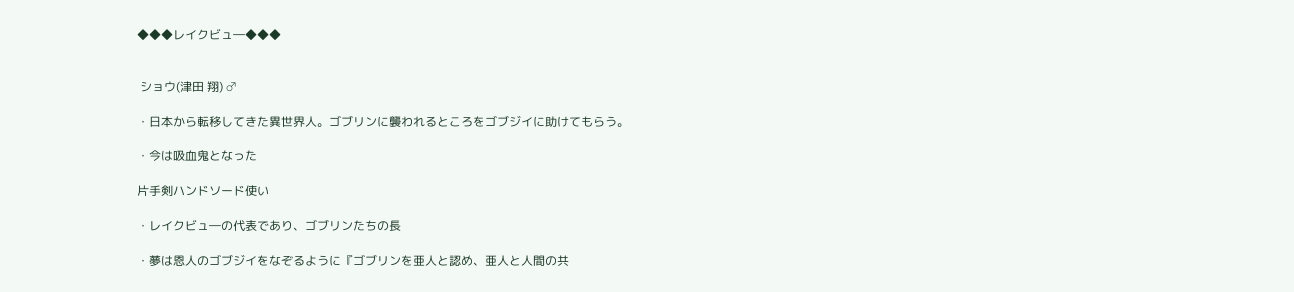◆◆◆レイクビュ―◆◆◆


 ショウ(津田 翔) ♂

・日本から転移してきた異世界人。ゴブリンに襲われるところをゴブジイに助けてもらう。

・今は吸血鬼となった

片手剣ハンドソード使い

・レイクビュ―の代表であり、ゴブリンたちの長

・夢は恩人のゴブジイをなぞるように『ゴブリンを亜人と認め、亜人と人間の共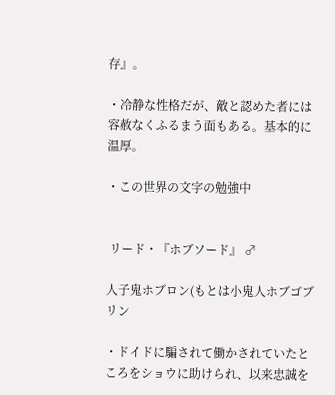存』。

・冷静な性格だが、敵と認めた者には容赦なくふるまう面もある。基本的に温厚。

・この世界の文字の勉強中


 リード・『ホブソード』 ♂

人子鬼ホブロン(もとは小鬼人ホブゴブリン

・ドイドに騙されて働かされていたところをショウに助けられ、以来忠誠を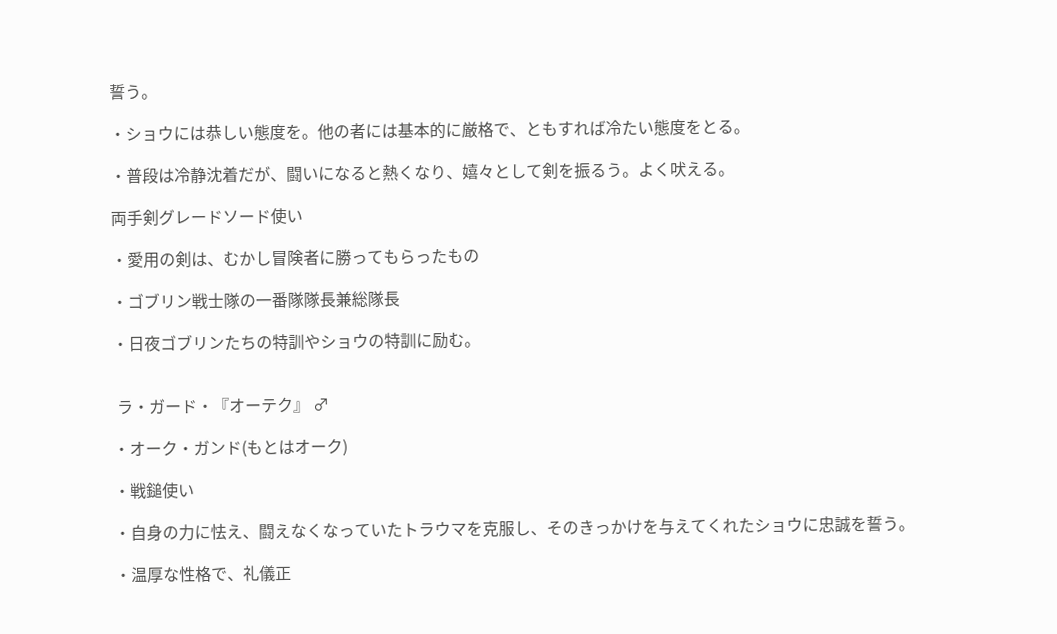誓う。

・ショウには恭しい態度を。他の者には基本的に厳格で、ともすれば冷たい態度をとる。

・普段は冷静沈着だが、闘いになると熱くなり、嬉々として剣を振るう。よく吠える。

両手剣グレードソード使い

・愛用の剣は、むかし冒険者に勝ってもらったもの

・ゴブリン戦士隊の一番隊隊長兼総隊長

・日夜ゴブリンたちの特訓やショウの特訓に励む。


 ラ・ガード・『オーテク』 ♂

・オーク・ガンド(もとはオーク)

・戦鎚使い

・自身の力に怯え、闘えなくなっていたトラウマを克服し、そのきっかけを与えてくれたショウに忠誠を誓う。

・温厚な性格で、礼儀正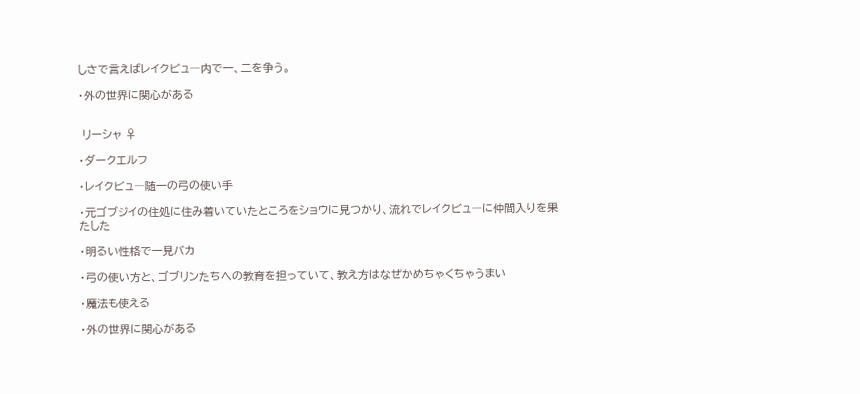しさで言えばレイクビュ―内で一、二を争う。

・外の世界に関心がある


 リーシャ ♀

・ダークエルフ

・レイクビュ―随一の弓の使い手

・元ゴブジイの住処に住み着いていたところをショウに見つかり、流れでレイクビュ―に仲間入りを果たした

・明るい性格で一見バカ

・弓の使い方と、ゴブリンたちへの教育を担っていて、教え方はなぜかめちゃくちゃうまい

・魔法も使える

・外の世界に関心がある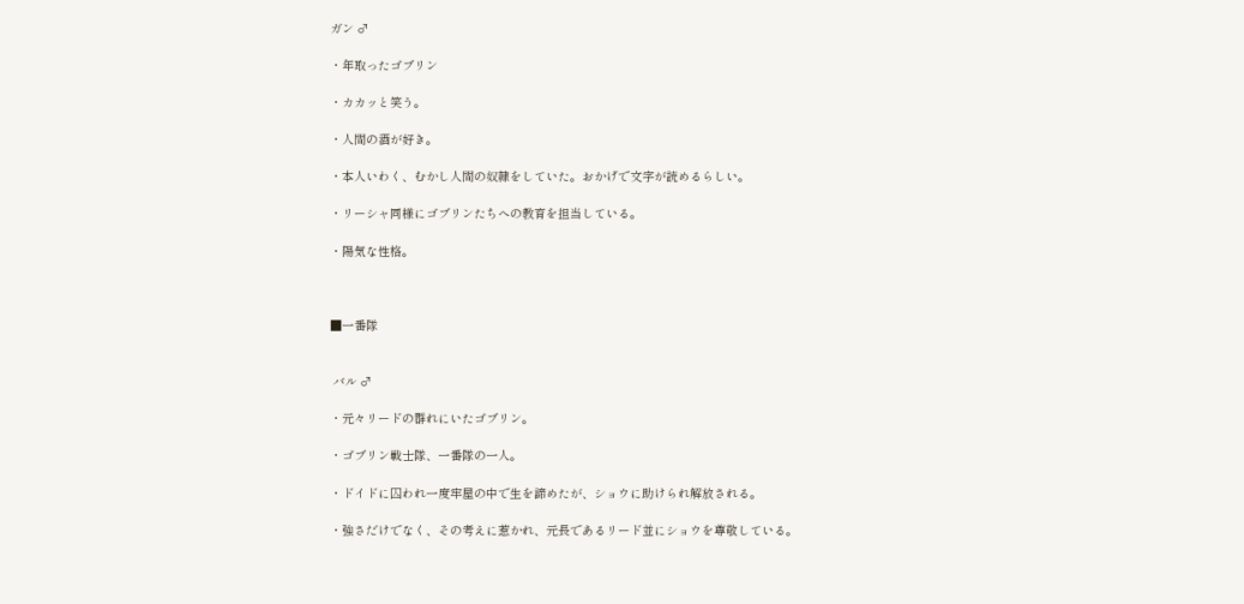ガン ♂

・年取ったゴブリン

・カカッと笑う。

・人間の酒が好き。

・本人いわく、むかし人間の奴隷をしていた。おかげで文字が読めるらしい。

・リーシャ同様にゴブリンたちへの教育を担当している。

・陽気な性格。



■一番隊


 バル ♂

・元々リードの群れにいたゴブリン。

・ゴブリン戦士隊、一番隊の一人。

・ドイドに囚われ一度牢屋の中で生を諦めたが、ショウに助けられ解放される。

・強さだけでなく、その考えに惹かれ、元長であるリード並にショウを尊敬している。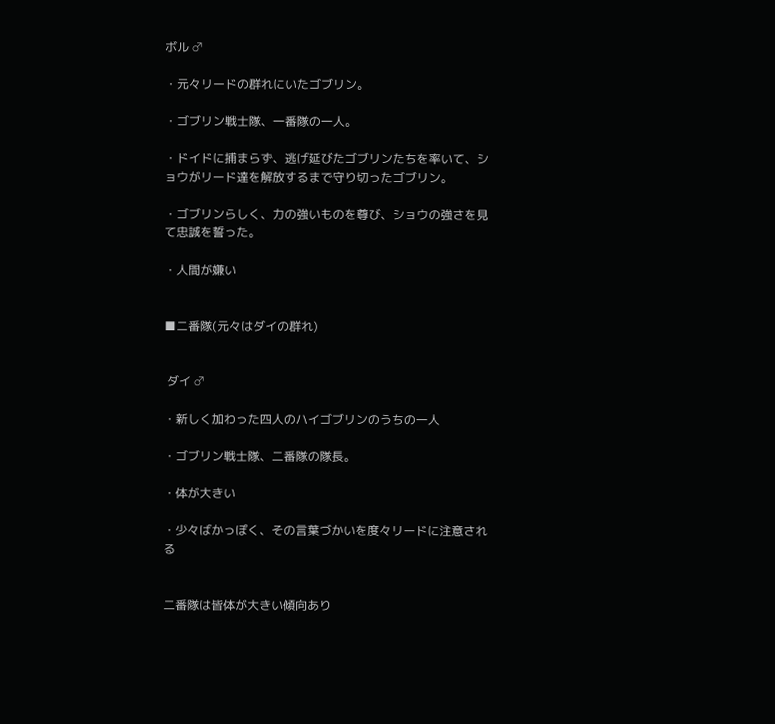ボル ♂

・元々リードの群れにいたゴブリン。

・ゴブリン戦士隊、一番隊の一人。

・ドイドに捕まらず、逃げ延びたゴブリンたちを率いて、ショウがリード達を解放するまで守り切ったゴブリン。

・ゴブリンらしく、力の強いものを尊び、ショウの強さを見て忠誠を誓った。

・人間が嫌い


■ニ番隊(元々はダイの群れ)


 ダイ ♂

・新しく加わった四人のハイゴブリンのうちの一人

・ゴブリン戦士隊、二番隊の隊長。

・体が大きい

・少々ばかっぽく、その言葉づかいを度々リードに注意される


二番隊は皆体が大きい傾向あり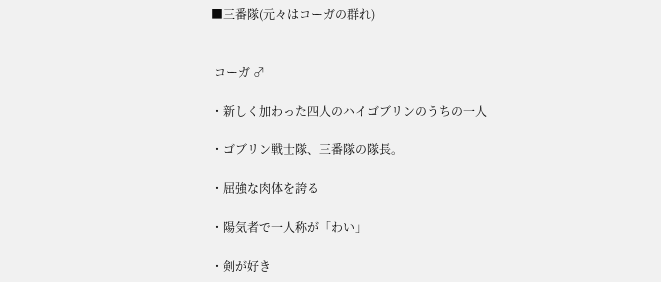■三番隊(元々はコーガの群れ)


 コーガ ♂

・新しく加わった四人のハイゴブリンのうちの一人

・ゴブリン戦士隊、三番隊の隊長。

・屈強な肉体を誇る

・陽気者で一人称が「わい」

・剣が好き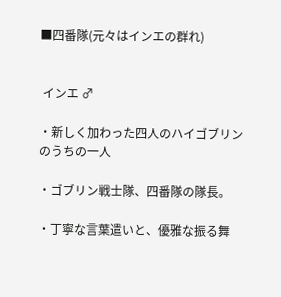■四番隊(元々はインエの群れ)


 インエ ♂

・新しく加わった四人のハイゴブリンのうちの一人

・ゴブリン戦士隊、四番隊の隊長。

・丁寧な言葉遣いと、優雅な振る舞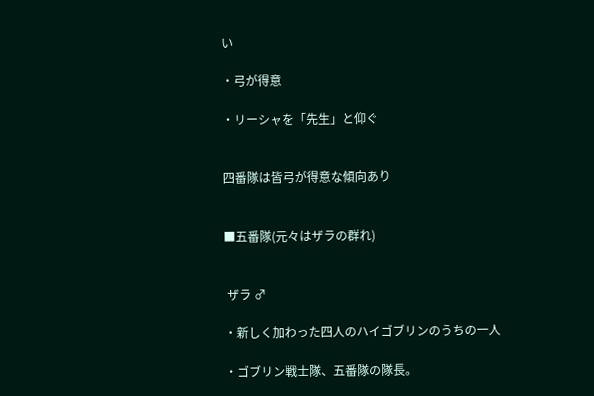い

・弓が得意

・リーシャを「先生」と仰ぐ


四番隊は皆弓が得意な傾向あり


■五番隊(元々はザラの群れ)


 ザラ ♂

・新しく加わった四人のハイゴブリンのうちの一人

・ゴブリン戦士隊、五番隊の隊長。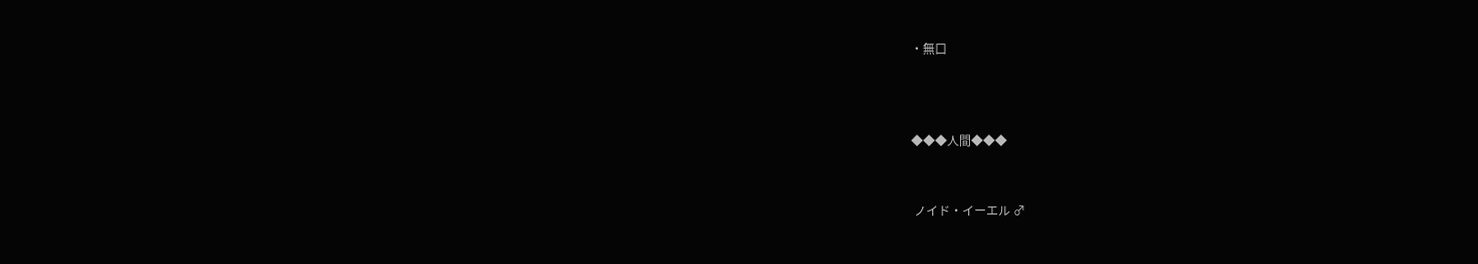・無口



◆◆◆人間◆◆◆


 ノイド・イーエル ♂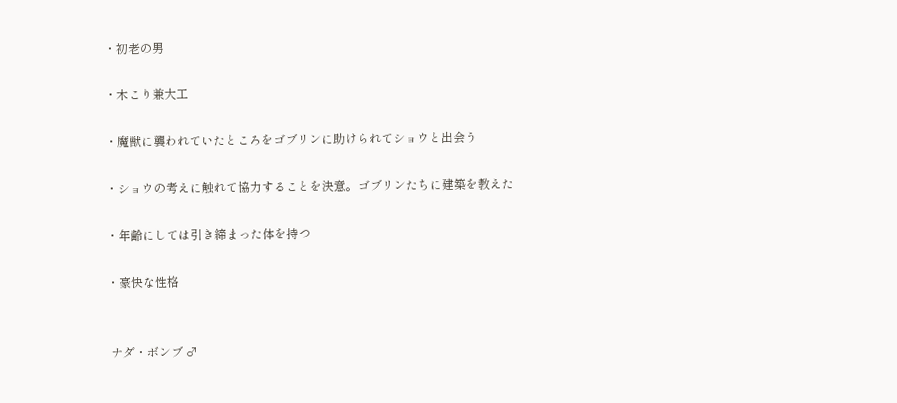・初老の男

・木こり兼大工

・魔獣に襲われていたところをゴブリンに助けられてショウと出会う

・ショウの考えに触れて協力することを決意。ゴブリンたちに建築を教えた

・年齢にしては引き締まった体を持つ

・豪快な性格


 ナダ・ボンブ ♂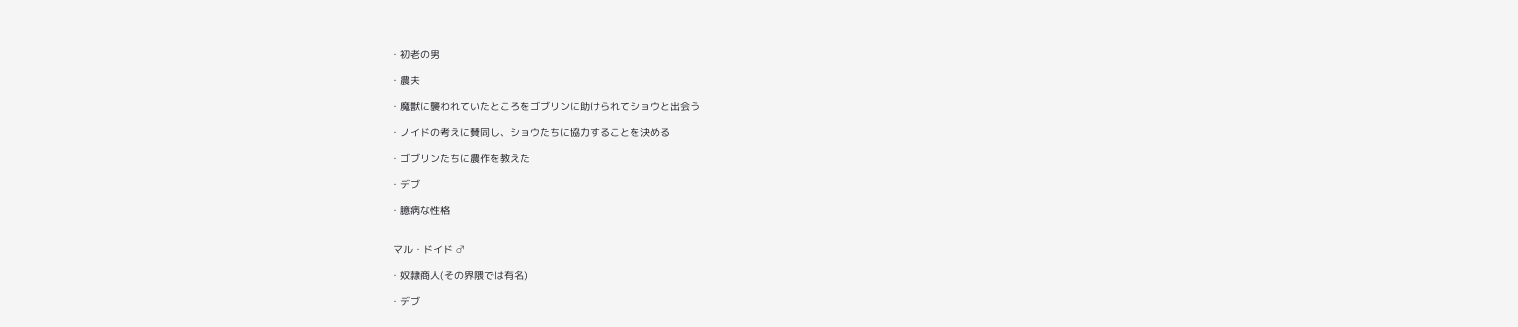・初老の男

・農夫

・魔獣に襲われていたところをゴブリンに助けられてショウと出会う

・ノイドの考えに賛同し、ショウたちに協力することを決める

・ゴブリンたちに農作を教えた

・デブ

・臆病な性格


 マル・ドイド ♂

・奴隷商人(その界隈では有名)

・デブ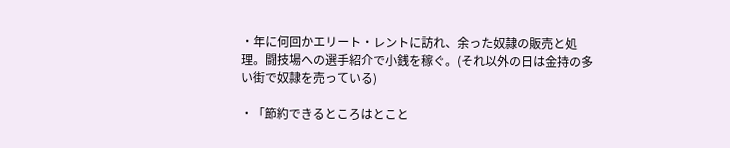・年に何回かエリート・レントに訪れ、余った奴隷の販売と処理。闘技場への選手紹介で小銭を稼ぐ。(それ以外の日は金持の多い街で奴隷を売っている)

・「節約できるところはとこと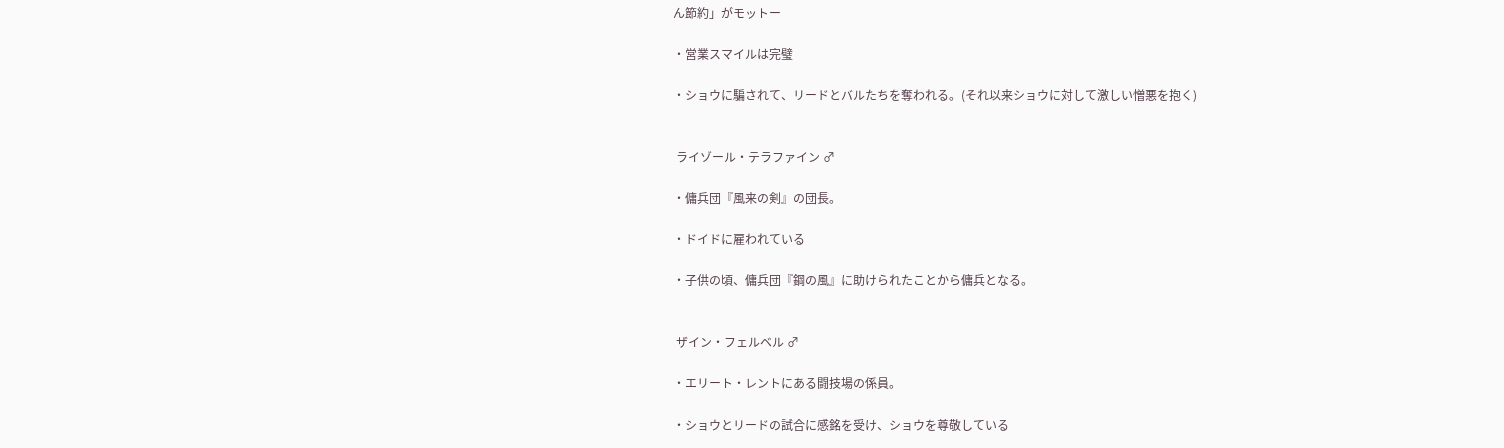ん節約」がモットー

・営業スマイルは完璧

・ショウに騙されて、リードとバルたちを奪われる。(それ以来ショウに対して激しい憎悪を抱く)


 ライゾール・テラファイン ♂

・傭兵団『風来の剣』の団長。

・ドイドに雇われている

・子供の頃、傭兵団『鋼の風』に助けられたことから傭兵となる。


 ザイン・フェルベル ♂

・エリート・レントにある闘技場の係員。

・ショウとリードの試合に感銘を受け、ショウを尊敬している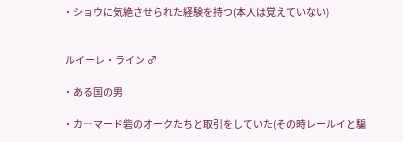・ショウに気絶させられた経験を持つ(本人は覚えていない)


 ルイーレ・ライン ♂

・ある国の男

・カ―マード砦のオークたちと取引をしていた(その時レールイと騙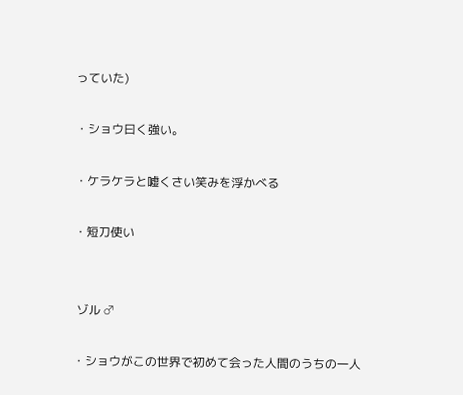っていた)

・ショウ曰く強い。

・ケラケラと嘘くさい笑みを浮かべる

・短刀使い


 ゾル ♂

・ショウがこの世界で初めて会った人間のうちの一人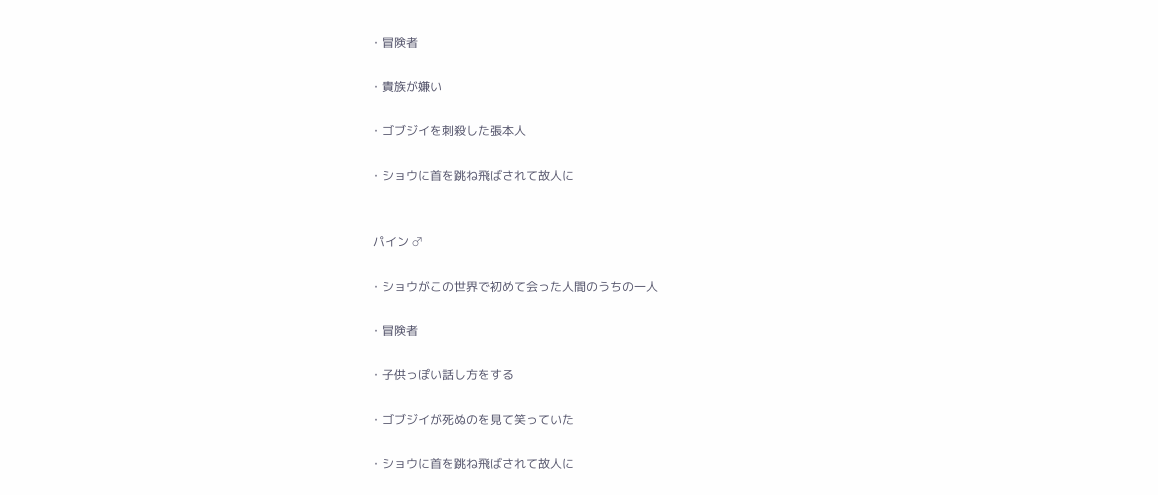・冒険者

・貴族が嫌い

・ゴブジイを刺殺した張本人

・ショウに首を跳ね飛ばされて故人に


 パイン ♂

・ショウがこの世界で初めて会った人間のうちの一人

・冒険者

・子供っぽい話し方をする

・ゴブジイが死ぬのを見て笑っていた

・ショウに首を跳ね飛ばされて故人に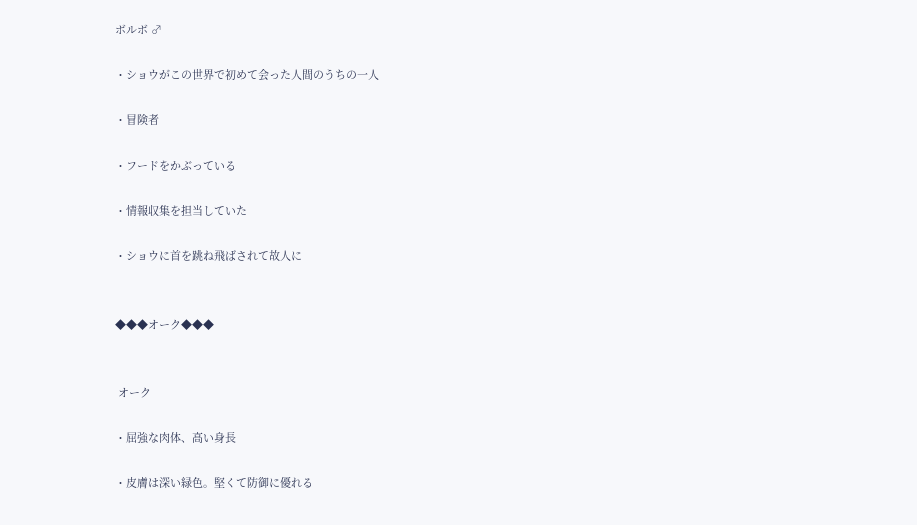ボルボ ♂

・ショウがこの世界で初めて会った人間のうちの一人

・冒険者

・フードをかぶっている

・情報収集を担当していた

・ショウに首を跳ね飛ばされて故人に


◆◆◆オーク◆◆◆


 オーク

・屈強な肉体、高い身長

・皮膚は深い緑色。堅くて防御に優れる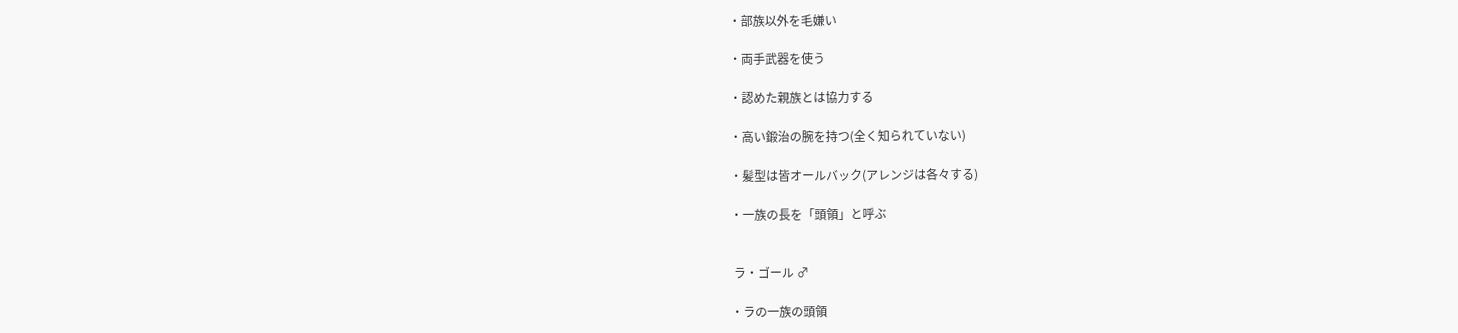・部族以外を毛嫌い

・両手武器を使う

・認めた親族とは協力する

・高い鍛治の腕を持つ(全く知られていない)

・髪型は皆オールバック(アレンジは各々する)

・一族の長を「頭領」と呼ぶ


 ラ・ゴール ♂

・ラの一族の頭領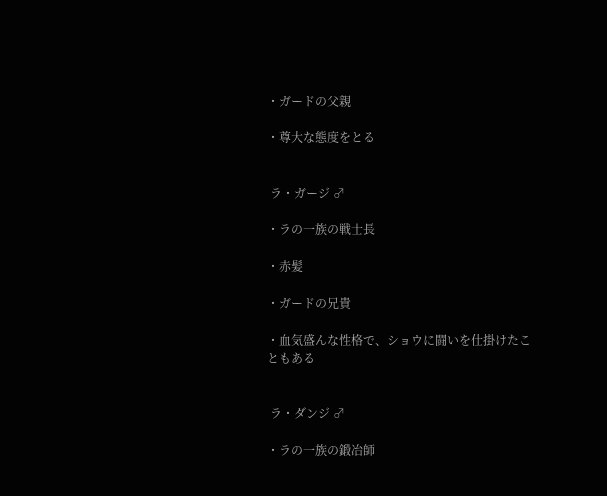・ガードの父親

・尊大な態度をとる


 ラ・ガージ ♂

・ラの一族の戦士長

・赤髪

・ガードの兄貴

・血気盛んな性格で、ショウに闘いを仕掛けたこともある


 ラ・ダンジ ♂

・ラの一族の鍛冶師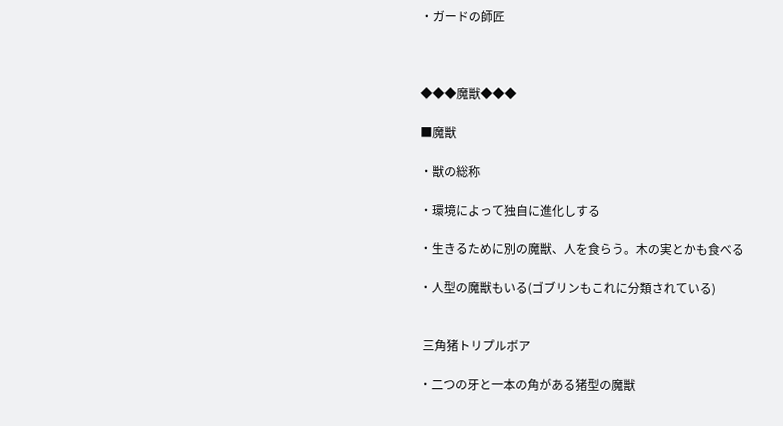・ガードの師匠



◆◆◆魔獣◆◆◆

■魔獣

・獣の総称

・環境によって独自に進化しする

・生きるために別の魔獣、人を食らう。木の実とかも食べる

・人型の魔獣もいる(ゴブリンもこれに分類されている)


 三角猪トリプルボア

・二つの牙と一本の角がある猪型の魔獣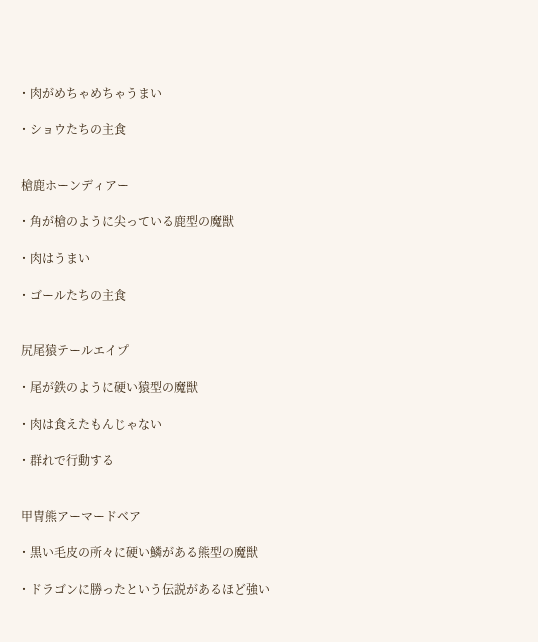・肉がめちゃめちゃうまい

・ショウたちの主食


 槍鹿ホーンディアー

・角が槍のように尖っている鹿型の魔獣

・肉はうまい

・ゴールたちの主食


 尻尾猿テールエイプ

・尾が鉄のように硬い猿型の魔獣

・肉は食えたもんじゃない

・群れで行動する


 甲冑熊アーマードベア

・黒い毛皮の所々に硬い鱗がある熊型の魔獣

・ドラゴンに勝ったという伝説があるほど強い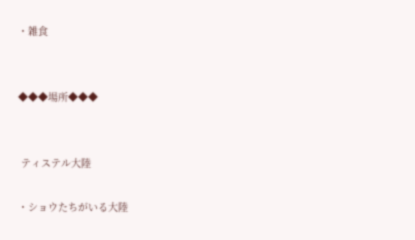・雑食


◆◆◆場所◆◆◆


 ティステル大陸

・ショウたちがいる大陸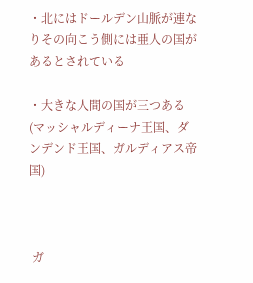・北にはドールデン山脈が連なりその向こう側には亜人の国があるとされている

・大きな人間の国が三つある(マッシャルディーナ王国、ダンデンド王国、ガルディアス帝国)



 ガ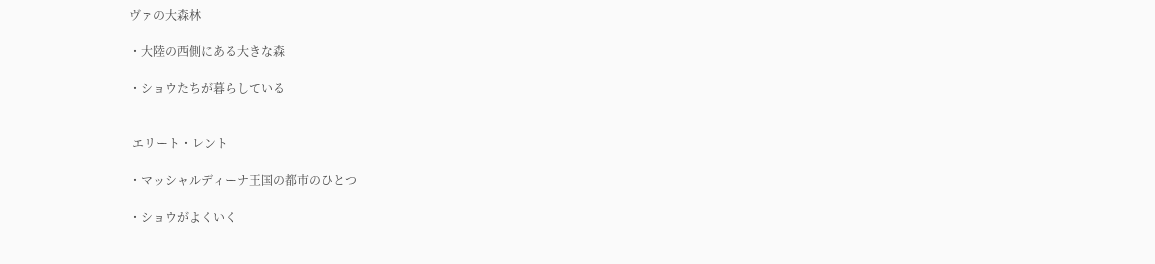ヴァの大森林

・大陸の西側にある大きな森

・ショウたちが暮らしている


 エリート・レント

・マッシャルディーナ王国の都市のひとつ

・ショウがよくいく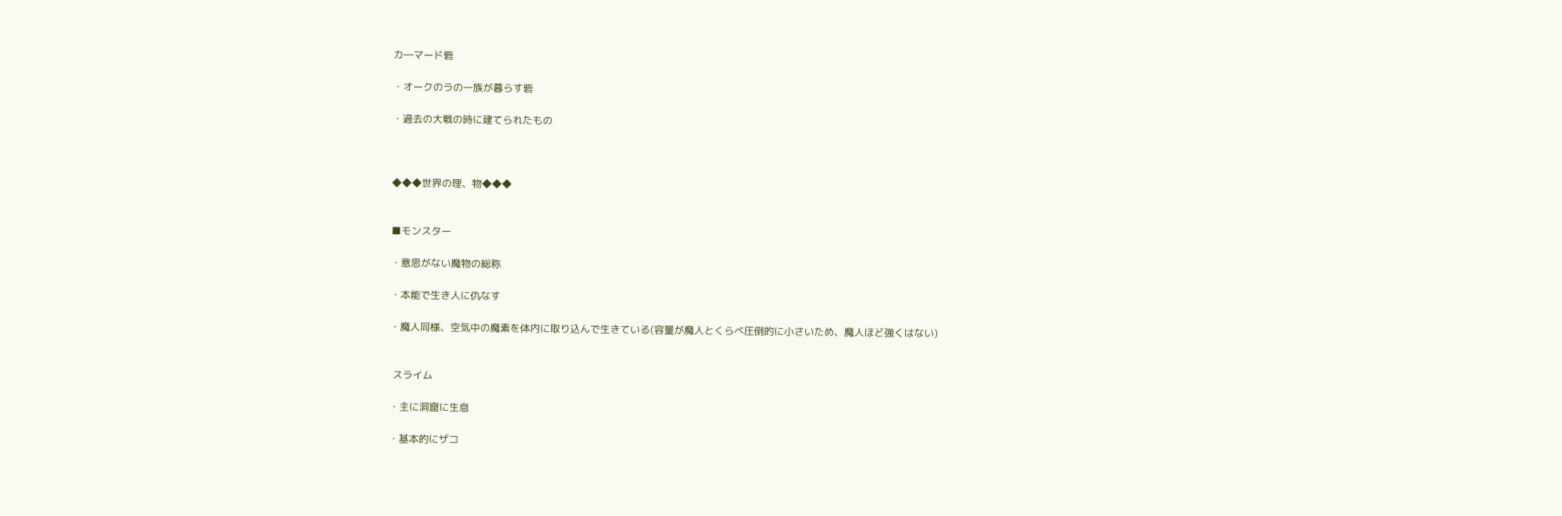カ―マード砦

・オークのラの一族が暮らす砦

・過去の大戦の時に建てられたもの



◆◆◆世界の理、物◆◆◆


■モンスター

・意思がない魔物の総称

・本能で生き人に仇なす

・魔人同様、空気中の魔素を体内に取り込んで生きている(容量が魔人とくらべ圧倒的に小さいため、魔人ほど強くはない)


 スライム

・主に洞窟に生息

・基本的にザコ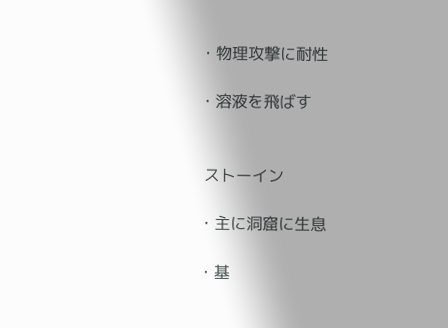・物理攻撃に耐性

・溶液を飛ばす


 ストーイン

・主に洞窟に生息

・基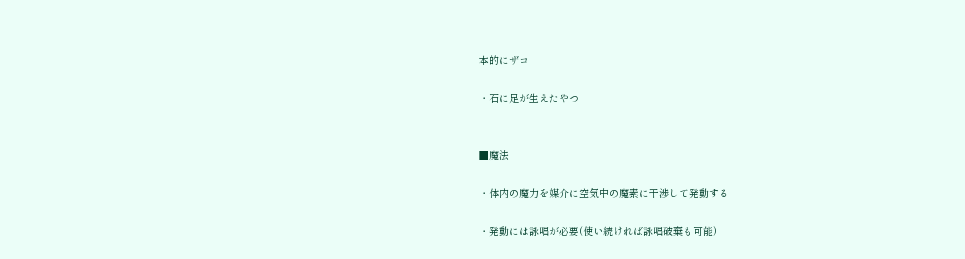本的にザコ

・石に足が生えたやつ


■魔法

・体内の魔力を媒介に空気中の魔素に干渉して発動する

・発動には詠唱が必要(使い続ければ詠唱破棄も可能)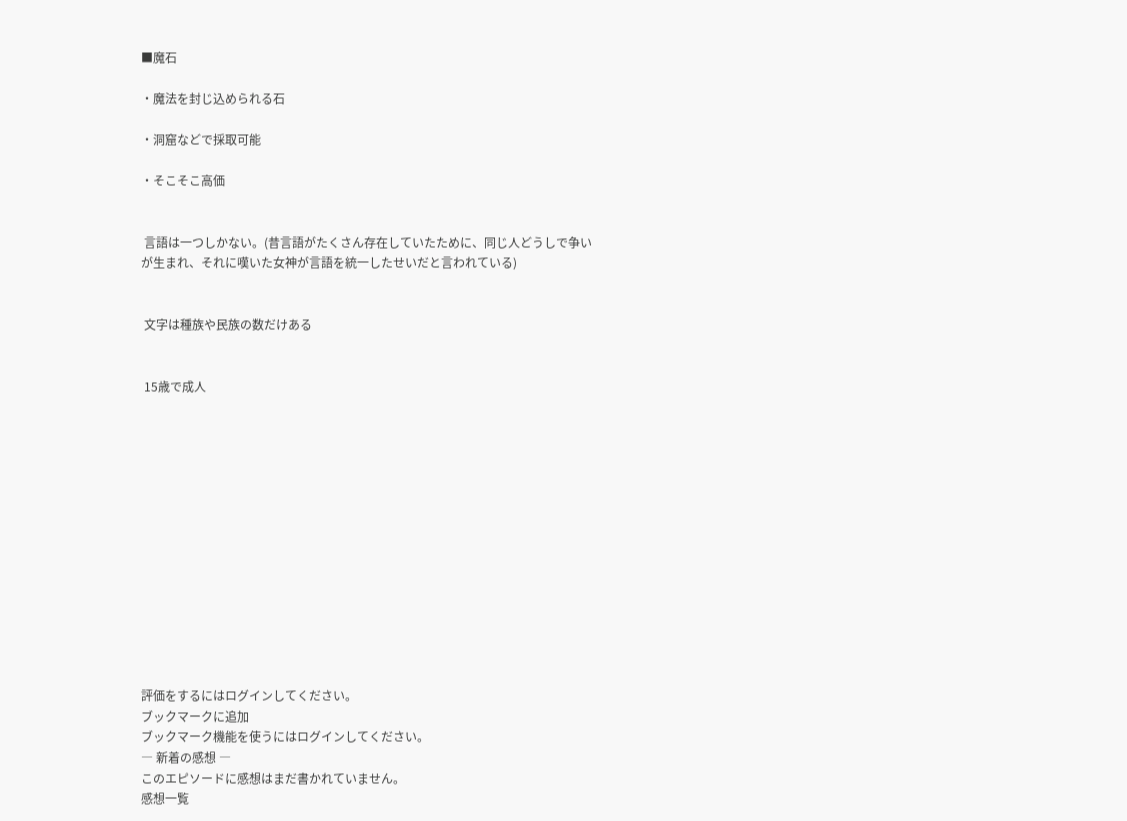■魔石

・魔法を封じ込められる石

・洞窟などで採取可能

・そこそこ高価


 言語は一つしかない。(昔言語がたくさん存在していたために、同じ人どうしで争いが生まれ、それに嘆いた女神が言語を統一したせいだと言われている)


 文字は種族や民族の数だけある


 15歳で成人














評価をするにはログインしてください。
ブックマークに追加
ブックマーク機能を使うにはログインしてください。
― 新着の感想 ―
このエピソードに感想はまだ書かれていません。
感想一覧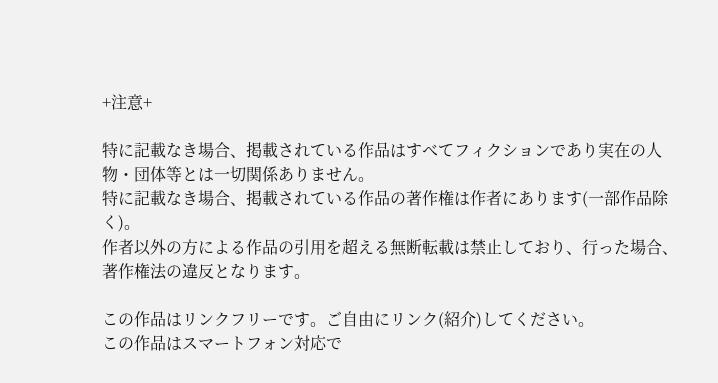+注意+

特に記載なき場合、掲載されている作品はすべてフィクションであり実在の人物・団体等とは一切関係ありません。
特に記載なき場合、掲載されている作品の著作権は作者にあります(一部作品除く)。
作者以外の方による作品の引用を超える無断転載は禁止しており、行った場合、著作権法の違反となります。

この作品はリンクフリーです。ご自由にリンク(紹介)してください。
この作品はスマートフォン対応で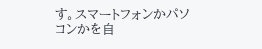す。スマートフォンかパソコンかを自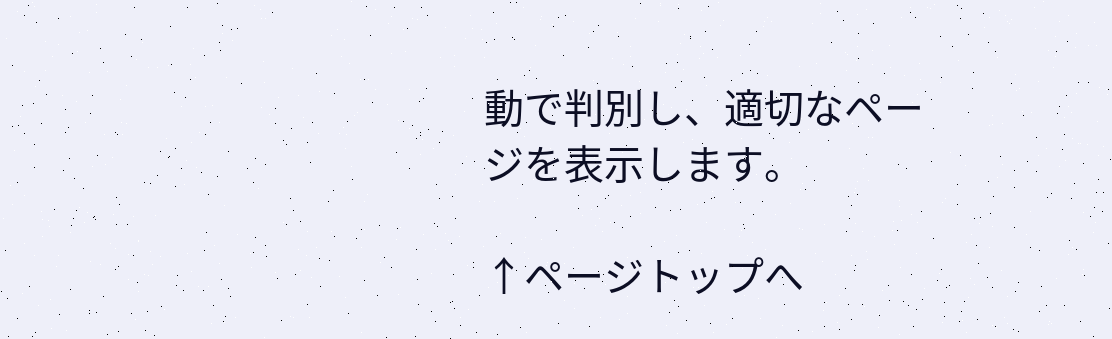動で判別し、適切なページを表示します。

↑ページトップへ